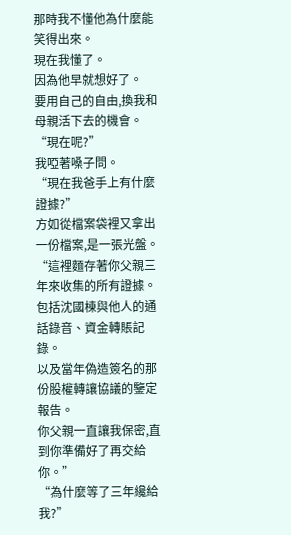那時我不懂他為什麼能笑得出來。
現在我懂了。
因為他早就想好了。
要用自己的自由,換我和母親活下去的機會。
“現在呢?”
我啞著嗓子問。
“現在我爸手上有什麼證據?”
方如從檔案袋裡又拿出一份檔案,是一張光盤。
“這裡麵存著你父親三年來收集的所有證據。
包括沈國棟與他人的通話錄音、資金轉賬記錄。
以及當年偽造簽名的那份股權轉讓協議的鑒定報告。
你父親一直讓我保密,直到你準備好了再交給你。”
“為什麼等了三年纔給我?”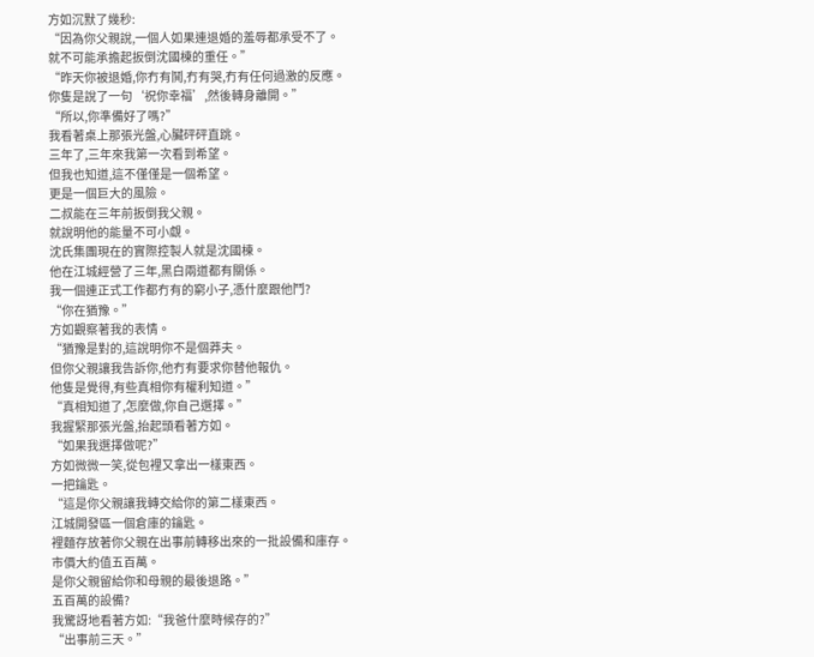方如沉默了幾秒:
“因為你父親說,一個人如果連退婚的羞辱都承受不了。
就不可能承擔起扳倒沈國棟的重任。”
“昨天你被退婚,你冇有鬨,冇有哭,冇有任何過激的反應。
你隻是說了一句‘祝你幸福’,然後轉身離開。”
“所以,你準備好了嗎?”
我看著桌上那張光盤,心臟砰砰直跳。
三年了,三年來我第一次看到希望。
但我也知道,這不僅僅是一個希望。
更是一個巨大的風險。
二叔能在三年前扳倒我父親。
就說明他的能量不可小覷。
沈氏集團現在的實際控製人就是沈國棟。
他在江城經營了三年,黑白兩道都有關係。
我一個連正式工作都冇有的窮小子,憑什麼跟他鬥?
“你在猶豫。”
方如觀察著我的表情。
“猶豫是對的,這說明你不是個莽夫。
但你父親讓我告訴你,他冇有要求你替他報仇。
他隻是覺得,有些真相你有權利知道。”
“真相知道了,怎麼做,你自己選擇。”
我握緊那張光盤,抬起頭看著方如。
“如果我選擇做呢?”
方如微微一笑,從包裡又拿出一樣東西。
一把鑰匙。
“這是你父親讓我轉交給你的第二樣東西。
江城開發區一個倉庫的鑰匙。
裡麵存放著你父親在出事前轉移出來的一批設備和庫存。
市價大約值五百萬。
是你父親留給你和母親的最後退路。”
五百萬的設備?
我驚訝地看著方如:“我爸什麼時候存的?”
“出事前三天。”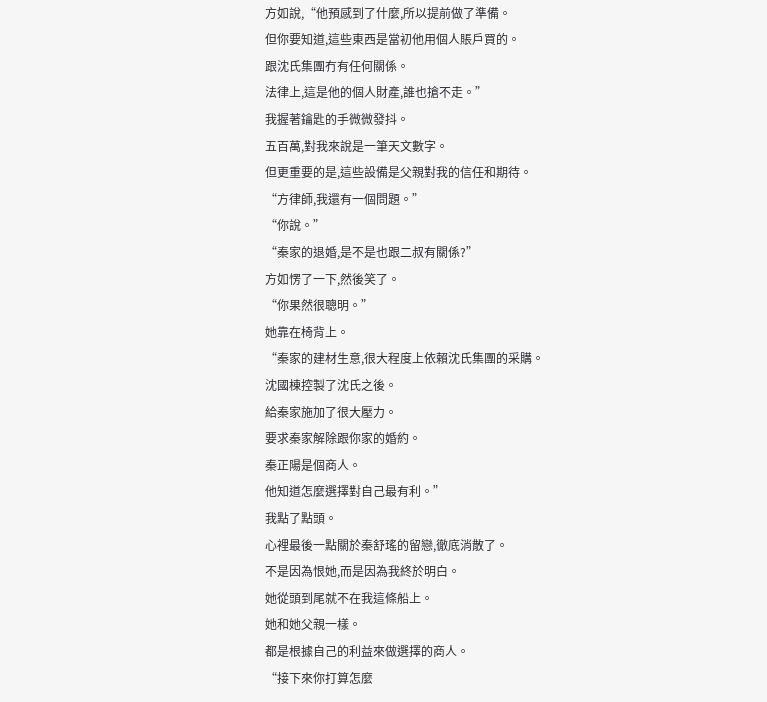方如說,“他預感到了什麼,所以提前做了準備。
但你要知道,這些東西是當初他用個人賬戶買的。
跟沈氏集團冇有任何關係。
法律上,這是他的個人財產,誰也搶不走。”
我握著鑰匙的手微微發抖。
五百萬,對我來說是一筆天文數字。
但更重要的是,這些設備是父親對我的信任和期待。
“方律師,我還有一個問題。”
“你說。”
“秦家的退婚,是不是也跟二叔有關係?”
方如愣了一下,然後笑了。
“你果然很聰明。”
她靠在椅背上。
“秦家的建材生意,很大程度上依賴沈氏集團的采購。
沈國棟控製了沈氏之後。
給秦家施加了很大壓力。
要求秦家解除跟你家的婚約。
秦正陽是個商人。
他知道怎麼選擇對自己最有利。”
我點了點頭。
心裡最後一點關於秦舒瑤的留戀,徹底消散了。
不是因為恨她,而是因為我終於明白。
她從頭到尾就不在我這條船上。
她和她父親一樣。
都是根據自己的利益來做選擇的商人。
“接下來你打算怎麼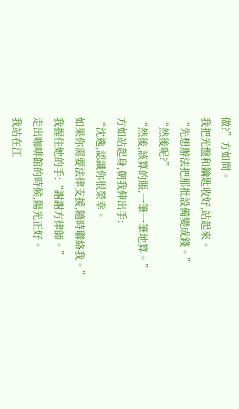做?”方如問。
我把光盤和鑰匙收好,站起來。
“先想辦法把那批設備變成錢。”
“然後呢?”
“然後,該算的賬,一筆一筆地算。”
方如站起身,朝我伸出手:
“沈逸,認識你很榮幸。
如果你需要法律支援,隨時聯絡我。”
我握住她的手:“謝謝方律師。”
走出咖啡館的時候,陽光正好。
我站在江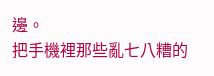邊。
把手機裡那些亂七八糟的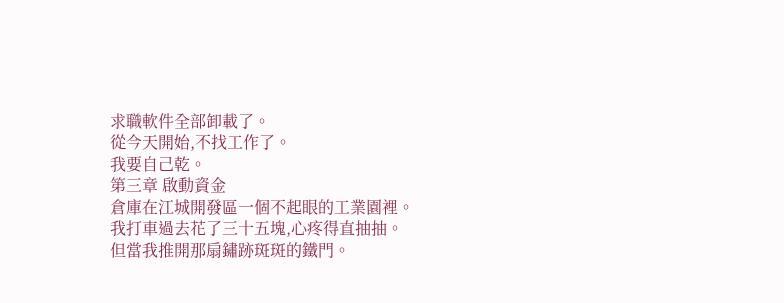求職軟件全部卸載了。
從今天開始,不找工作了。
我要自己乾。
第三章 啟動資金
倉庫在江城開發區一個不起眼的工業園裡。
我打車過去花了三十五塊,心疼得直抽抽。
但當我推開那扇鏽跡斑斑的鐵門。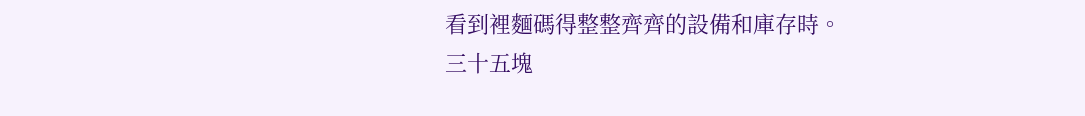看到裡麵碼得整整齊齊的設備和庫存時。
三十五塊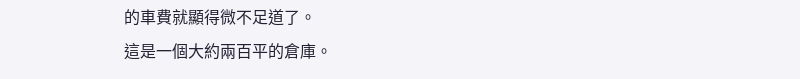的車費就顯得微不足道了。
這是一個大約兩百平的倉庫。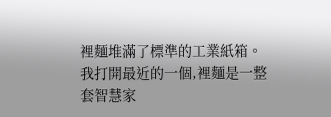裡麵堆滿了標準的工業紙箱。
我打開最近的一個,裡麵是一整套智慧家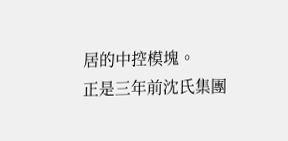居的中控模塊。
正是三年前沈氏集團